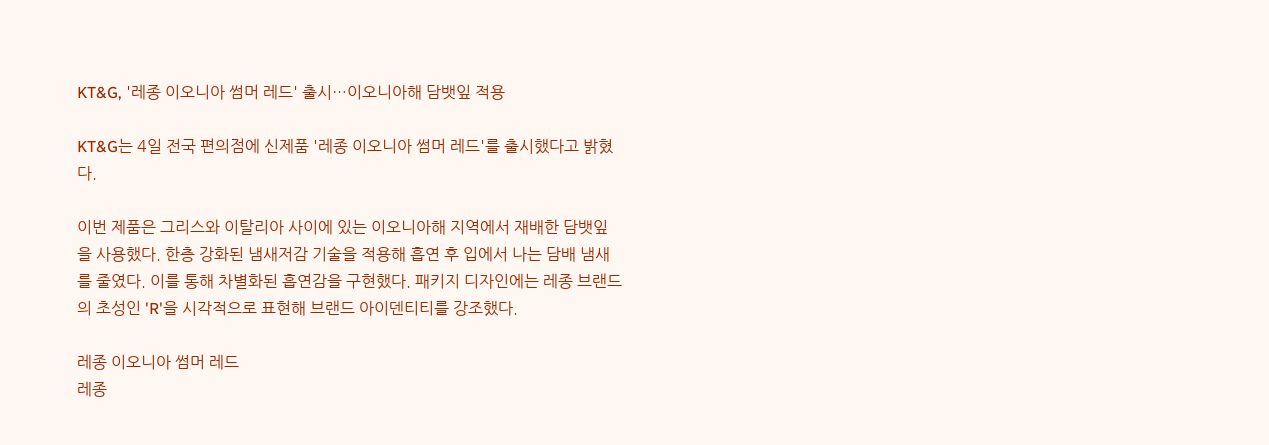KT&G, '레종 이오니아 썸머 레드' 출시…이오니아해 담뱃잎 적용

KT&G는 4일 전국 편의점에 신제품 '레종 이오니아 썸머 레드'를 출시했다고 밝혔다.

이번 제품은 그리스와 이탈리아 사이에 있는 이오니아해 지역에서 재배한 담뱃잎을 사용했다. 한층 강화된 냄새저감 기술을 적용해 흡연 후 입에서 나는 담배 냄새를 줄였다. 이를 통해 차별화된 흡연감을 구현했다. 패키지 디자인에는 레종 브랜드의 초성인 'R'을 시각적으로 표현해 브랜드 아이덴티티를 강조했다.

레종 이오니아 썸머 레드
레종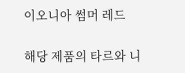이오니아 썸머 레드

해당 제품의 타르와 니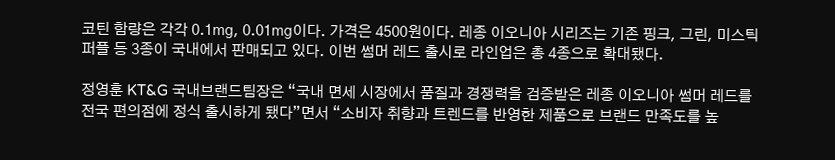코틴 함량은 각각 0.1㎎, 0.01㎎이다. 가격은 4500원이다. 레종 이오니아 시리즈는 기존 핑크, 그린, 미스틱 퍼플 등 3종이 국내에서 판매되고 있다. 이번 썸머 레드 출시로 라인업은 총 4종으로 확대됐다.

정영훈 KT&G 국내브랜드팀장은 “국내 면세 시장에서 품질과 경쟁력을 검증받은 레종 이오니아 썸머 레드를 전국 편의점에 정식 출시하게 됐다”면서 “소비자 취향과 트렌드를 반영한 제품으로 브랜드 만족도를 높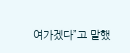여가겠다”고 말했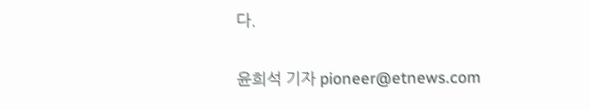다.

윤희석 기자 pioneer@etnews.com